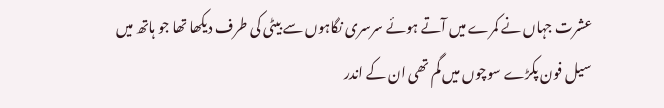عشرت جہاں نے کمرے میں آتے ہوئے سرسری نگاہوں سے بیٹی کی طرف دیکھا تھا جو ہاتھ میں سیل فون پکڑے سوچوں میں گم تھی ان کے اندر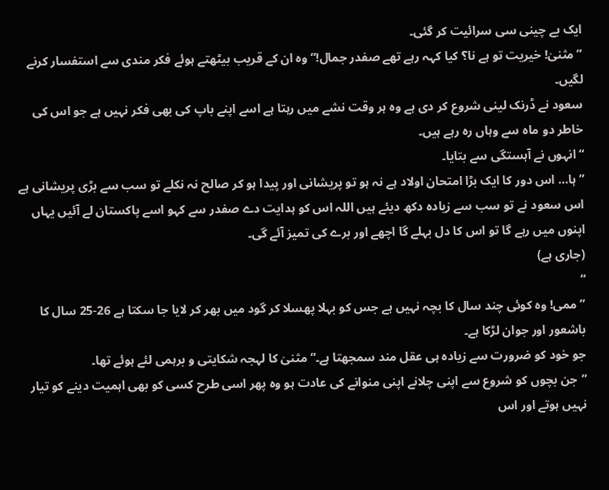ایک بے چینی سی سرائیت کر گئی۔
”مثنیٰ! خیریت تو ہے نا؟ کیا کہہ رہے تھے صفدر جمال!“ وہ ان کے قریب بیٹھتے ہوئے فکر مندی سے استفسار کرنے لگیں۔
سعود نے ڈرنک لینی شروع کر دی ہے وہ ہر وقت نشے میں رہتا ہے اسے اپنے باپ کی بھی فکر نہیں ہے جو اس کی خاطر دو ماہ سے وہاں رہ رہے ہیں۔
“ انہوں نے آہستگی سے بتایا۔
”ہا… اس دور کا ایک بڑا امتحان اولاد ہے نہ ہو تو پریشانی اور پیدا ہو کر صالح نہ نکلے تو سب سے بڑی پریشانی ہے اس سعود نے تو سب سے زیادہ دکھ دیئے ہیں اللہ اس کو ہدایت دے صفدر سے کہو اسے پاکستان لے آئیں یہاں اپنوں میں رہے گا تو اس کا دل بہلے گا اچھے اور برے کی تمیز آئے گی۔
(جاری ہے)
“
”ممی! وہ کوئی چند سال کا بچہ نہیں ہے جس کو بہلا پھسلا کر گود میں بھر کر لایا جا سکتا ہے 26-25 سال کا باشعور اور جوان لڑکا ہے۔
جو خود کو ضرورت سے زیادہ ہی عقل مند سمجھتا ہے۔“ مثنیٰ کا لہجہ شکایتی و برہمی لئے ہوئے تھا۔
”جن بچوں کو شروع سے اپنی چلانے اپنی منوانے کی عادت ہو وہ پھر اسی طرح کسی کو بھی اہمیت دینے کو تیار نہیں ہوتے اور اس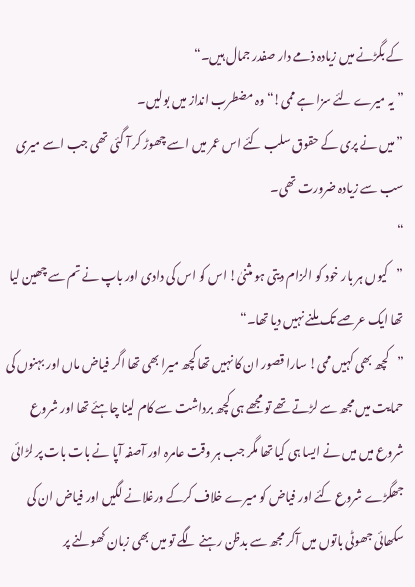کے بگڑنے میں زیادہ ذمے دار صفدر جمال ہیں۔“
”یہ میرے لئے سزا ہے ممی!“ وہ مضطرب انداز میں بولیں۔
”میں نے پری کے حقوق سلب کئے اس عمر میں اسے چھوڑ کر آ گئی تھی جب اسے میری سب سے زیادہ ضرورت تھی۔
“
”کیوں ہر بار خود کو الزام دیتی ہو مثنیٰ! اس کو اس کی دادی اور باپ نے تم سے چھین لیا تھا ایک عرصے تک ملنے نہیں دیا تھا۔“
”کچھ بھی کہیں ممی! سارا قصور ان کا نہیں تھا کچھ میرا بھی تھا اگر فیاض ماں اور بہنوں کی حمایت میں مجھ سے لڑتے تھے تو مجھے ہی کچھ برداشت سے کام لینا چاہئے تھا اور شروع شروع میں میں نے ایسا ہی کیا تھا مگر جب ہر وقت عامرہ اور آصفہ آپا نے بات بات پر لڑائی جھگڑے شروع کئے اور فیاض کو میرے خلاف کرکے ورغلانے لگیں اور فیاض ان کی سکھائی جھوٹی باتوں میں آکر مجھ سے بدظن رہنے لگے تو میں بھی زبان کھولنے پر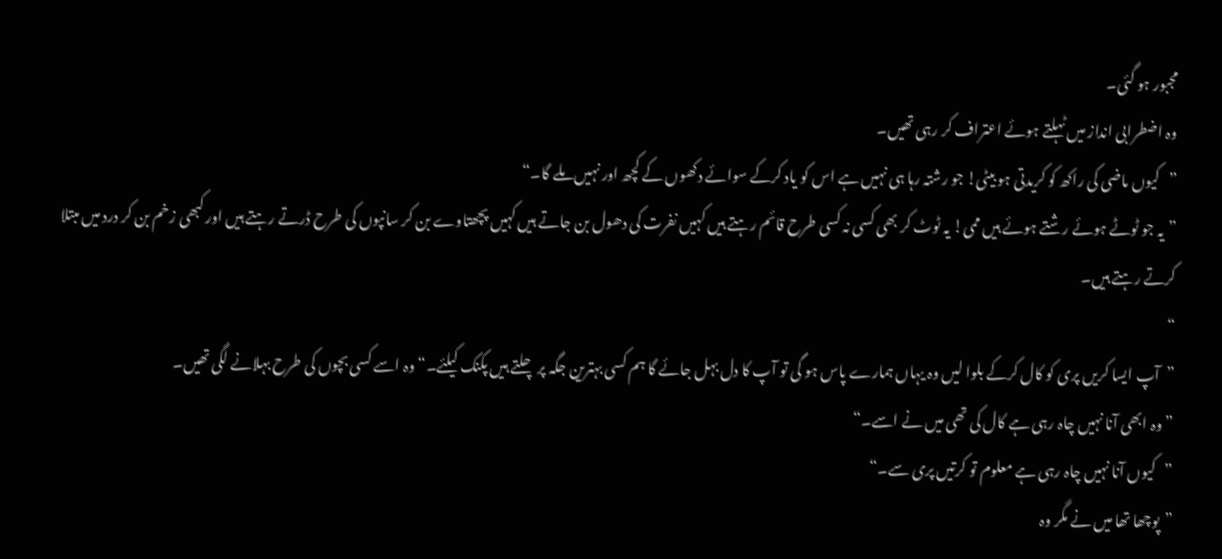مجبور ہو گئی۔
وہ اضطرابی انداز میں ٹہلتے ہوئے اعتراف کر رہی تھیں۔
”کیوں ماضی کی راکھ کو کریدتی ہو بیٹی! جو رشتہ رہا ہی نہیں ہے اس کو یاد کرکے سوائے دکھوں کے کچھ اور نہیں ملے گا۔“
”یہ جو ٹوٹے ہوئے رشتے ہوئے ہیں ممی! یہ ٹوٹ کر بھی کسی نہ کسی طرح قائم رہتے ہیں کہیں نفرت کی دھول بن جاتے ہیں کہیں پچھتاوے بن کر سانپوں کی طرح ڈرتے رہتے ہیں اور کبھی زخم بن کر درد میں مبتلا کرتے رہتے ہیں۔
“
”آپ ایسا کریں پری کو کال کرکے بلوا لیں وہ یہاں ہمارے پاس ہو گی تو آپ کا دل بہل جائے گا ہم کسی بہترین جگہ پر چلتے ہیں پکنک کیلئے۔“ وہ اسے کسی بچوں کی طرح بہلانے لگی تھیں۔
”وہ ابھی آنا نہیں چاہ رہی ہے کال کی تھی میں نے اسے۔“
”کیوں آنا نہیں چاہ رہی ہے معلوم تو کرتیں پری سے۔“
”پوچھا تھا میں نے مگر وہ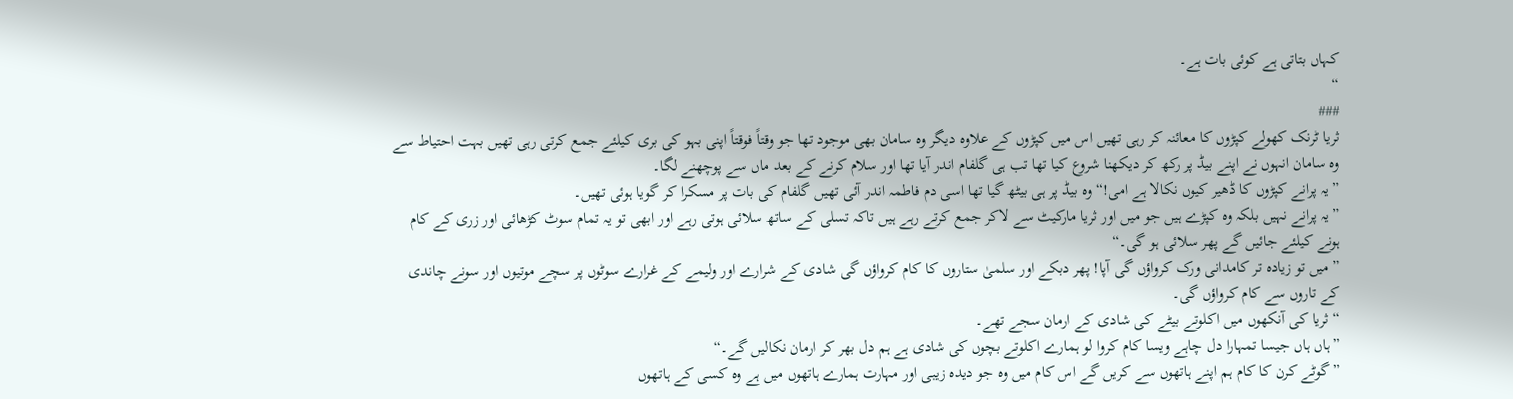کہاں بتاتی ہے کوئی بات ہے۔
“
###
ثریا ٹرنک کھولے کپڑوں کا معائنہ کر رہی تھیں اس میں کپڑوں کے علاوہ دیگر وہ سامان بھی موجود تھا جو وقتاً فوقتاً اپنی بہو کی بری کیلئے جمع کرتی رہی تھیں بہت احتیاط سے وہ سامان انہوں نے اپنے بیڈ پر رکھ کر دیکھنا شروع کیا تھا تب ہی گلفام اندر آیا تھا اور سلام کرنے کے بعد ماں سے پوچھنے لگا۔
”یہ پرانے کپڑوں کا ڈھیر کیوں نکالا ہے امی!“ وہ بیڈ پر ہی بیٹھ گیا تھا اسی دم فاطمہ اندر آئی تھیں گلفام کی بات پر مسکرا کر گویا ہوئی تھیں۔
”یہ پرانے نہیں بلکہ وہ کپڑے ہیں جو میں اور ثریا مارکیٹ سے لاکر جمع کرتے رہے ہیں تاکہ تسلی کے ساتھ سلائی ہوتی رہے اور ابھی تو یہ تمام سوٹ کڑھائی اور زری کے کام ہونے کیلئے جائیں گے پھر سلائی ہو گی۔“
”میں تو زیادہ تر کامدانی ورک کرواؤں گی آپا! پھر دبکے اور سلمیٰ ستاروں کا کام کرواؤں گی شادی کے شرارے اور ولیمے کے غرارے سوٹوں پر سچے موتیوں اور سونے چاندی کے تاروں سے کام کرواؤں گی۔
“ ثریا کی آنکھوں میں اکلوتے بیٹے کی شادی کے ارمان سجے تھے۔
”ہاں ہاں جیسا تمہارا دل چاہے ویسا کام کروا لو ہمارے اکلوتے بچوں کی شادی ہے ہم دل بھر کر ارمان نکالیں گے۔“
”گوٹے کرن کا کام ہم اپنے ہاتھوں سے کریں گے اس کام میں وہ جو دیدہ زیبی اور مہارت ہمارے ہاتھوں میں ہے وہ کسی کے ہاتھوں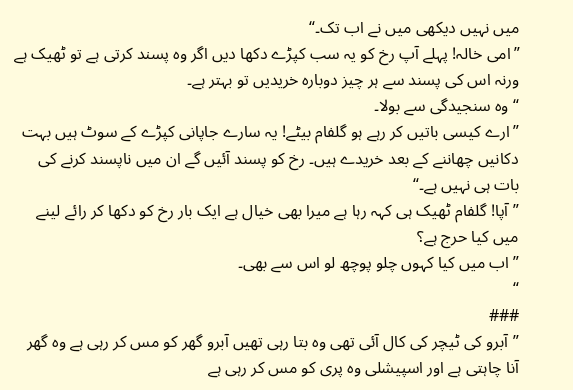میں نہیں دیکھی میں نے اب تک۔“
”امی خالہ! پہلے آپ رخ کو یہ سب کپڑے دکھا دیں اگر وہ پسند کرتی ہے تو ٹھیک ہے ورنہ اس کی پسند سے ہر چیز دوبارہ خریدیں تو بہتر ہے۔
“ وہ سنجیدگی سے بولا۔
”ارے کیسی باتیں کر رہے ہو گلفام بیٹے! یہ سارے جاپانی کپڑے کے سوٹ ہیں بہت دکانیں چھاننے کے بعد خریدے ہیں۔ رخ کو پسند آئیں گے ان میں ناپسند کرنے کی بات ہی نہیں ہے۔“
”آپا! گلفام ٹھیک ہی کہہ رہا ہے میرا بھی خیال ہے ایک بار رخ کو دکھا کر رائے لینے میں کیا حرج ہے؟
”اب میں کیا کہوں چلو پوچھ لو اس سے بھی۔
“
###
”آبرو کی ٹیچر کی کال آئی تھی وہ بتا رہی تھیں آبرو گھر کو مس کر رہی ہے وہ گھر آنا چاہتی ہے اور اسپیشلی وہ پری کو مس کر رہی ہے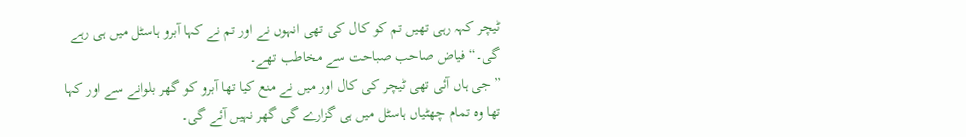ٹیچر کہہ رہی تھیں تم کو کال کی تھی انہوں نے اور تم نے کہا آبرو ہاسٹل میں ہی رہے گی۔“ فیاض صاحب صباحت سے مخاطب تھے۔
”جی ہاں آئی تھی ٹیچر کی کال اور میں نے منع کیا تھا آبرو کو گھر بلوانے سے اور کہا تھا وہ تمام چھٹیاں ہاسٹل میں ہی گزارے گی گھر نہیں آئے گی۔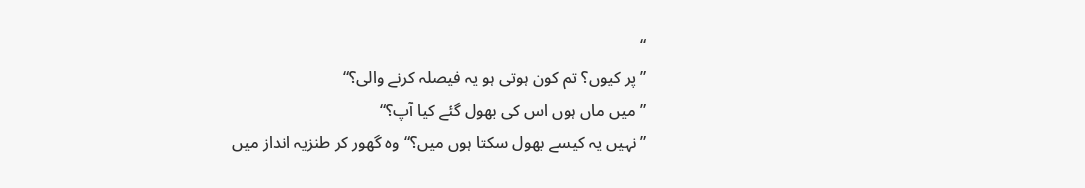“
”پر کیوں؟ تم کون ہوتی ہو یہ فیصلہ کرنے والی؟“
”میں ماں ہوں اس کی بھول گئے کیا آپ؟“
”نہیں یہ کیسے بھول سکتا ہوں میں؟“ وہ گھور کر طنزیہ انداز میں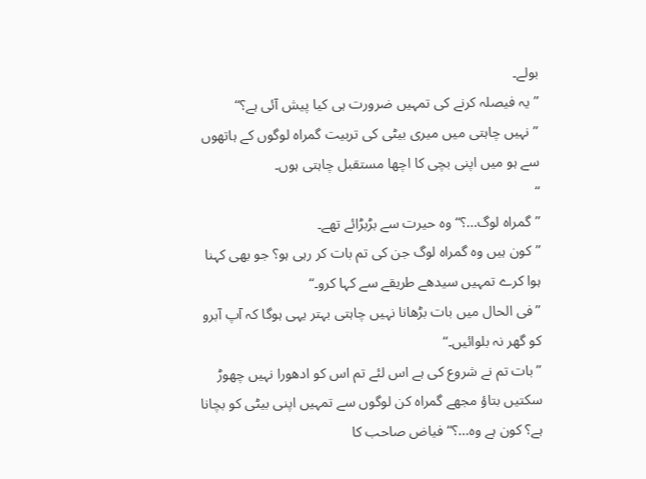بولے۔
”یہ فیصلہ کرنے کی تمہیں ضرورت ہی کیا پیش آئی ہے؟“
”نہیں چاہتی میں میری بیٹی کی تربیت گمراہ لوگوں کے ہاتھوں سے ہو میں اپنی بچی کا اچھا مستقبل چاہتی ہوں۔
“
”گمراہ لوگ…؟“ وہ حیرت سے بڑبڑائے تھے۔
”کون ہیں وہ گمراہ لوگ جن کی تم بات کر رہی ہو؟ جو بھی کہنا ہوا کرے تمہیں سیدھے طریقے سے کہا کرو۔“
”فی الحال میں بات بڑھانا نہیں چاہتی بہتر یہی ہوگا کہ آپ آبرو کو گھر نہ بلوائیں۔“
”بات تم نے شروع کی ہے اس لئے تم اس کو ادھورا نہیں چھوڑ سکتیں بتاؤ مجھے گمراہ کن لوگوں سے تمہیں اپنی بیٹی کو بچانا ہے؟ کون ہے وہ…؟“ فیاض صاحب کا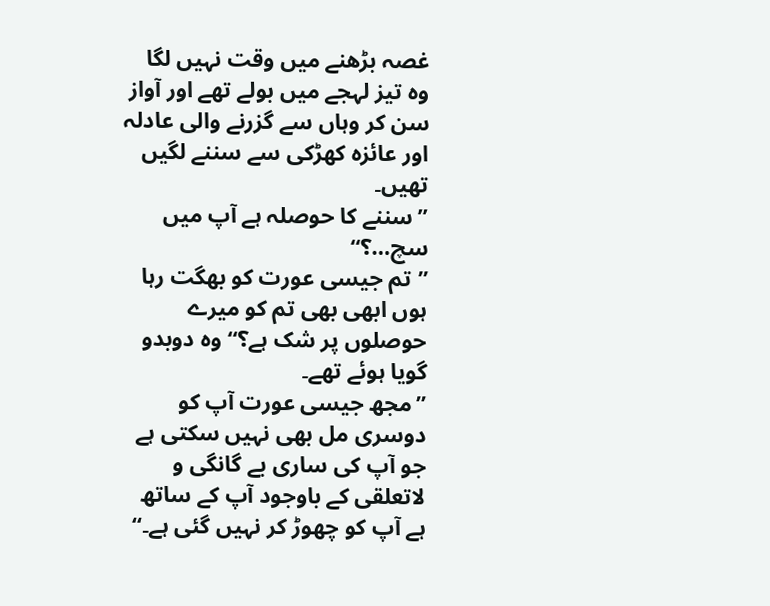غصہ بڑھنے میں وقت نہیں لگا وہ تیز لہجے میں بولے تھے اور آواز سن کر وہاں سے گزرنے والی عادلہ اور عائزہ کھڑکی سے سننے لگیں تھیں۔
”سننے کا حوصلہ ہے آپ میں سچ…؟“
”تم جیسی عورت کو بھگت رہا ہوں ابھی بھی تم کو میرے حوصلوں پر شک ہے؟“ وہ دوبدو گویا ہوئے تھے۔
”مجھ جیسی عورت آپ کو دوسری مل بھی نہیں سکتی ہے جو آپ کی ساری بے گانگی و لاتعلقی کے باوجود آپ کے ساتھ ہے آپ کو چھوڑ کر نہیں گئی ہے۔“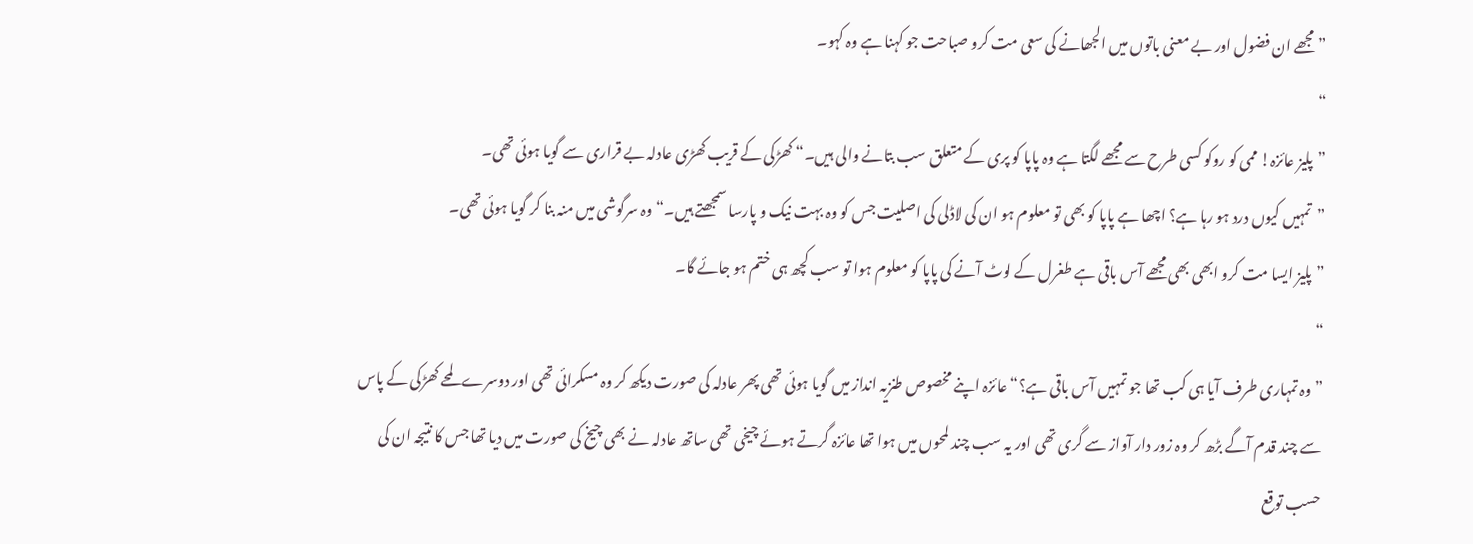”مجھے ان فضول اور بے معنی باتوں میں الجھانے کی سعی مت کرو صباحت جو کہنا ہے وہ کہو۔
“
”پلیز عائزہ! ممی کو روکو کسی طرح سے مجھے لگتا ہے وہ پاپا کو پری کے متعلق سب بتانے والی ہیں۔“ کھڑکی کے قریب کھڑی عادلہ بے قراری سے گویا ہوئی تھی۔
”تمہیں کیوں درد ہو رہا ہے؟ اچھا ہے پاپا کو بھی تو معلوم ہو ان کی لاڈلی کی اصلیت جس کو وہ بہت نیک و پارسا سمجھتے ہیں۔“ وہ سرگوشی میں منہ بنا کر گویا ہوئی تھی۔
”پلیز ایسا مت کرو ابھی بھی مجھے آس باقی ہے طغرل کے لوٹ آنے کی پاپا کو معلوم ہوا تو سب کچھ ہی ختم ہو جائے گا۔
“
”وہ تمہاری طرف آیا ہی کب تھا جو تمہیں آس باقی ہے؟“ عائزہ اپنے مخصوص طنزیہ انداز میں گویا ہوئی تھی پھر عادلہ کی صورت دیکھ کر وہ مسکرائی تھی اور دوسرے لمحے کھڑکی کے پاس سے چند قدم آگے بڑھ کر وہ زور دار آواز سے گری تھی اور یہ سب چند لمحوں میں ہوا تھا عائزہ گرتے ہوئے چیخی تھی ساتھ عادلہ نے بھی چیخ کی صورت میں دیا تھا جس کا نتیجہ ان کی حسب توقع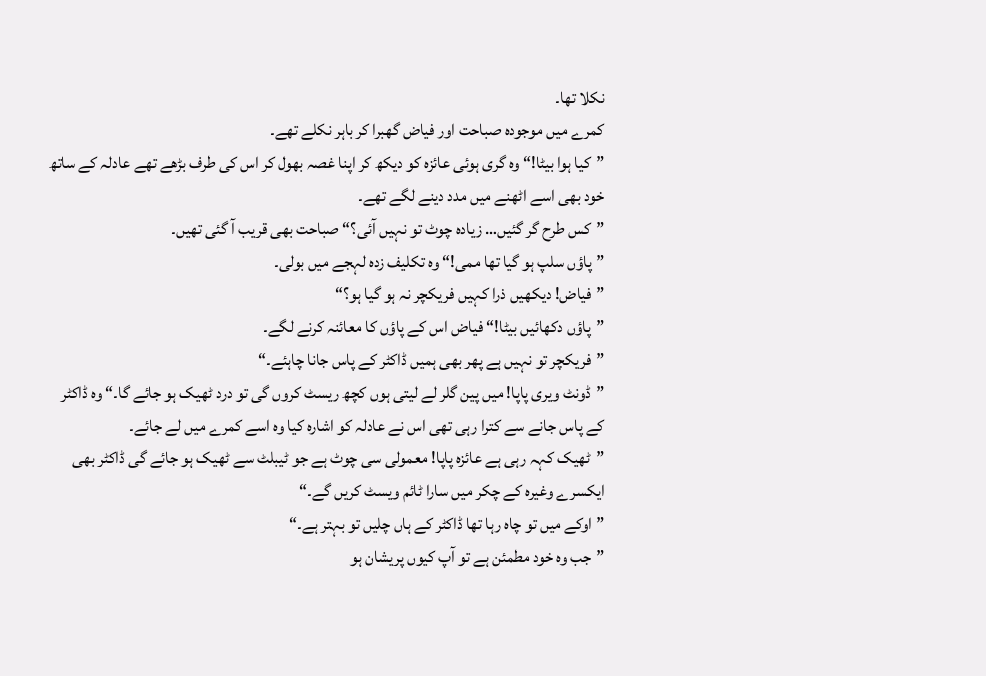نکلا تھا۔
کمرے میں موجودہ صباحت اور فیاض گھبرا کر باہر نکلے تھے۔
”کیا ہوا بیٹا!“ وہ گری ہوئی عائزہ کو دیکھ کر اپنا غصہ بھول کر اس کی طرف بڑھے تھے عادلہ کے ساتھ خود بھی اسے اٹھنے میں مدد دینے لگے تھے۔
”کس طرح گر گئیں… زیادہ چوٹ تو نہیں آئی؟“ صباحت بھی قریب آ گئی تھیں۔
”پاؤں سلپ ہو گیا تھا ممی!“ وہ تکلیف زدہ لہجے میں بولی۔
”فیاض! دیکھیں ذرا کہیں فریکچر نہ ہو گیا ہو؟“
”پاؤں دکھائیں بیٹا!“ فیاض اس کے پاؤں کا معائنہ کرنے لگے۔
”فریکچر تو نہیں ہے پھر بھی ہمیں ڈاکٹر کے پاس جانا چاہئے۔“
”ڈونٹ ویری پاپا! میں پین گلر لے لیتی ہوں کچھ ریسٹ کروں گی تو درد ٹھیک ہو جائے گا۔“ وہ ڈاکٹر کے پاس جانے سے کترا رہی تھی اس نے عادلہ کو اشارہ کیا وہ اسے کمرے میں لے جائے۔
”ٹھیک کہہ رہی ہے عائزہ پاپا! معمولی سی چوٹ ہے جو ٹیبلٹ سے ٹھیک ہو جائے گی ڈاکٹر بھی ایکسرے وغیرہ کے چکر میں سارا ٹائم ویسٹ کریں گے۔“
”اوکے میں تو چاہ رہا تھا ڈاکٹر کے ہاں چلیں تو بہتر ہے۔“
”جب وہ خود مطمئن ہے تو آپ کیوں پریشان ہو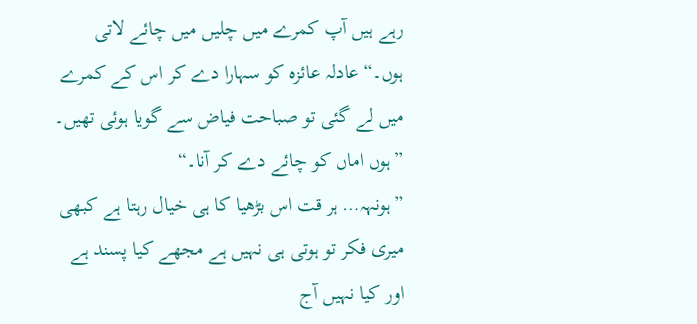رہے ہیں آپ کمرے میں چلیں میں چائے لاتی ہوں۔“ عادلہ عائزہ کو سہارا دے کر اس کے کمرے میں لے گئی تو صباحت فیاض سے گویا ہوئی تھیں۔
”ہوں اماں کو چائے دے کر آنا۔“
”ہونہہ… ہر قت اس بڑھیا کا ہی خیال رہتا ہے کبھی میری فکر تو ہوتی ہی نہیں ہے مجھے کیا پسند ہے اور کیا نہیں آج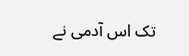تک اس آدمی نے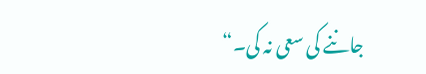جاننے کی سعی نہ کی۔“